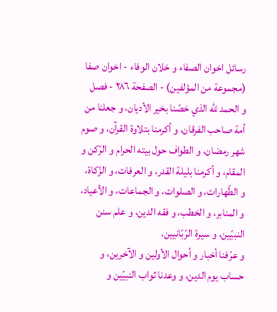رسائل اخوان الصفاء و خلان الوفاء - اخوان صفا (مجموعة من المؤلفين) - الصفحة ٢٨٦ - فصل
و الحمد للّه الذي خصّنا بخير الأديان، و جعلنا من أمة صاحب الفرقان، و أكرمنا بتلاوة القرآن، و صوم شهر رمضان، و الطواف حول بيته الحرام و الرّكن و المقام، و أكرمنا بليلة القدر، و العرفات، و الزّكاة، و الطّهارات، و الصلوات، و الجماعات، و الأعياد، و المنابر، و الخطب، و فقه الدين، و علم سنن النبيّين، و سيرة الرّبّانيين.
و عرّفنا أخبار و أحوال الأولين و الآخرين، و حساب يوم الدين، و وعدنا ثواب النبيّين و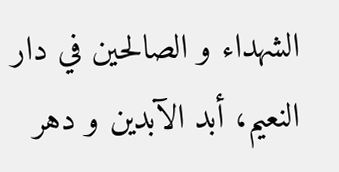الشهداء و الصالحين في دار النعيم، أبد الآبدين و دهر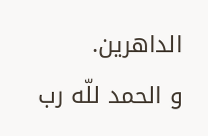الداهرين.
و الحمد للّه رب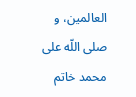العالمين، و صلى اللّه على محمد خاتم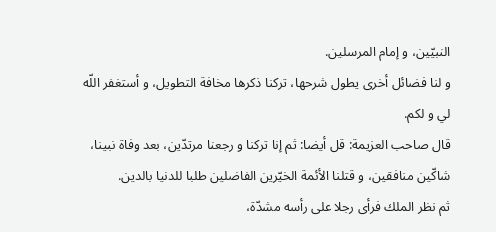النبيّين، و إمام المرسلين.
و لنا فضائل أخرى يطول شرحها، تركنا ذكرها مخافة التطويل، و أستغفر اللّه لي و لكم.
قال صاحب العزيمة: قل أيضا: ثم إنا تركنا و رجعنا مرتدّين، بعد وفاة نبينا، شاكّين منافقين، و قتلنا الأئمة الخيّرين الفاضلين طلبا للدنيا بالدين.
ثم نظر الملك فرأى رجلا على رأسه مشدّة،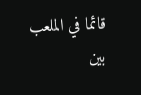قائما في الملعب بين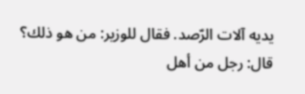يديه آلات الرّصد. فقال للوزير: من هو ذلك؟
قال: رجل من أهل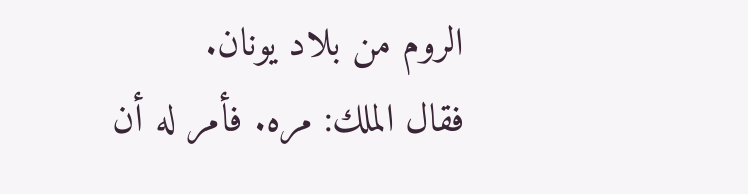الروم من بلاد يونان.
فقال الملك: مره. فأمر له أن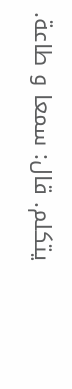يتكلم. قال: سمعا و طاعة.